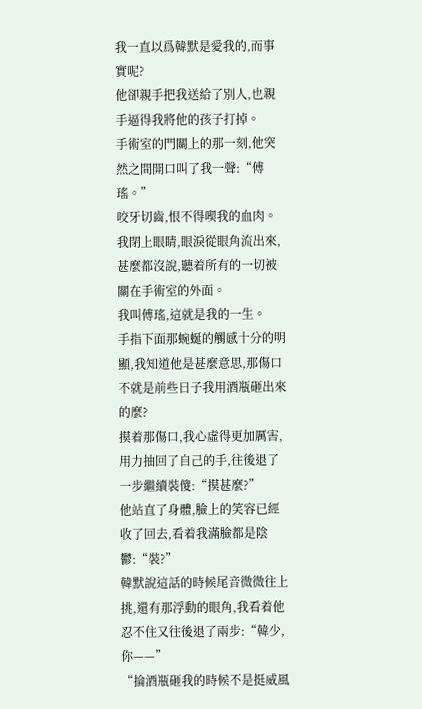我一直以爲韓默是愛我的,而事實呢?
他卻親手把我送給了別人,也親手逼得我將他的孩子打掉。
手術室的門關上的那一刻,他突然之間開口叫了我一聲:“傅瑤。”
咬牙切齒,恨不得喫我的血肉。
我閉上眼睛,眼淚從眼角流出來,甚麼都沒說,聽着所有的一切被關在手術室的外面。
我叫傅瑤,這就是我的一生。
手指下面那蜿蜒的觸感十分的明顯,我知道他是甚麼意思,那傷口不就是前些日子我用酒瓶砸出來的麼?
摸着那傷口,我心虛得更加厲害,用力抽回了自己的手,往後退了一步繼續裝傻:“摸甚麼?”
他站直了身體,臉上的笑容已經收了回去,看着我滿臉都是陰鬱:“裝?”
韓默說這話的時候尾音微微往上挑,還有那浮動的眼角,我看着他忍不住又往後退了兩步:“韓少,你——”
“掄酒瓶砸我的時候不是挺威風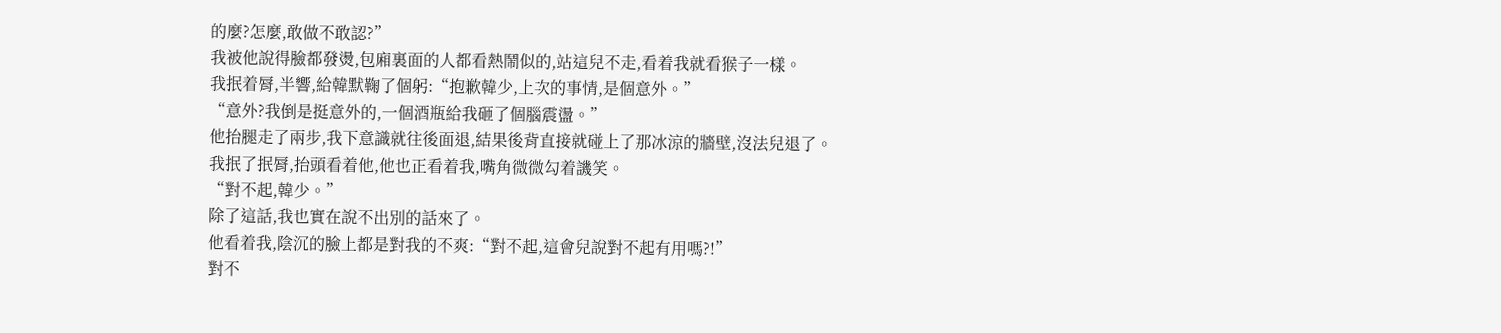的麼?怎麼,敢做不敢認?”
我被他說得臉都發燙,包廂裏面的人都看熱鬧似的,站這兒不走,看着我就看猴子一樣。
我抿着脣,半響,給韓默鞠了個躬:“抱歉韓少,上次的事情,是個意外。”
“意外?我倒是挺意外的,一個酒瓶給我砸了個腦震盪。”
他抬腿走了兩步,我下意識就往後面退,結果後背直接就碰上了那冰涼的牆壁,沒法兒退了。
我抿了抿脣,抬頭看着他,他也正看着我,嘴角微微勾着譏笑。
“對不起,韓少。”
除了這話,我也實在說不出別的話來了。
他看着我,陰沉的臉上都是對我的不爽:“對不起,這會兒說對不起有用嗎?!”
對不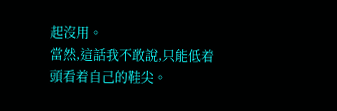起沒用。
當然,這話我不敢說,只能低着頭看着自己的鞋尖。